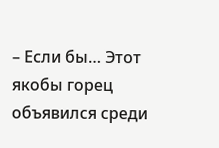– Если бы… Этот якобы горец объявился среди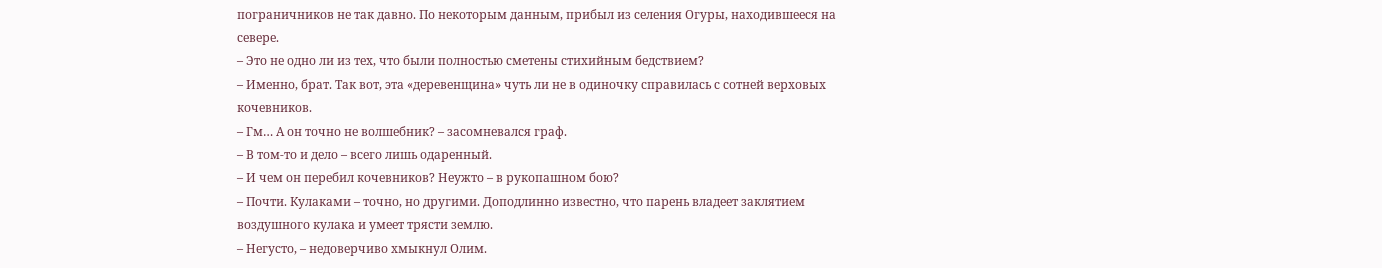пограничников не так давно. По некоторым данным, прибыл из селения Огуры, находившееся на севере.
– Это не одно ли из тех, что были полностью сметены стихийным бедствием?
– Именно, брат. Так вот, эта «деревенщина» чуть ли не в одиночку справилась с сотней верховых кочевников.
– Гм… А он точно не волшебник? – засомневался граф.
– В том-то и дело – всего лишь одаренный.
– И чем он перебил кочевников? Неужто – в рукопашном бою?
– Почти. Кулаками – точно, но другими. Доподлинно известно, что парень владеет заклятием воздушного кулака и умеет трясти землю.
– Негусто, – недоверчиво хмыкнул Олим.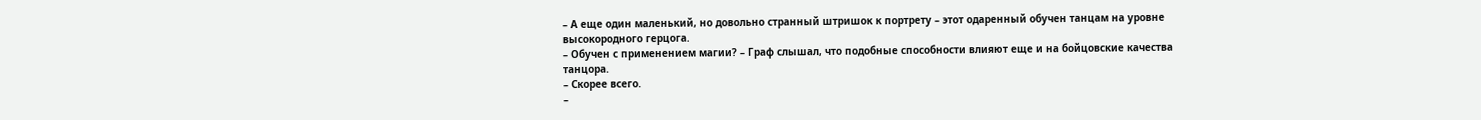– А еще один маленький, но довольно странный штришок к портрету – этот одаренный обучен танцам на уровне высокородного герцога.
– Обучен с применением магии? – Граф слышал, что подобные способности влияют еще и на бойцовские качества танцора.
– Скорее всего.
–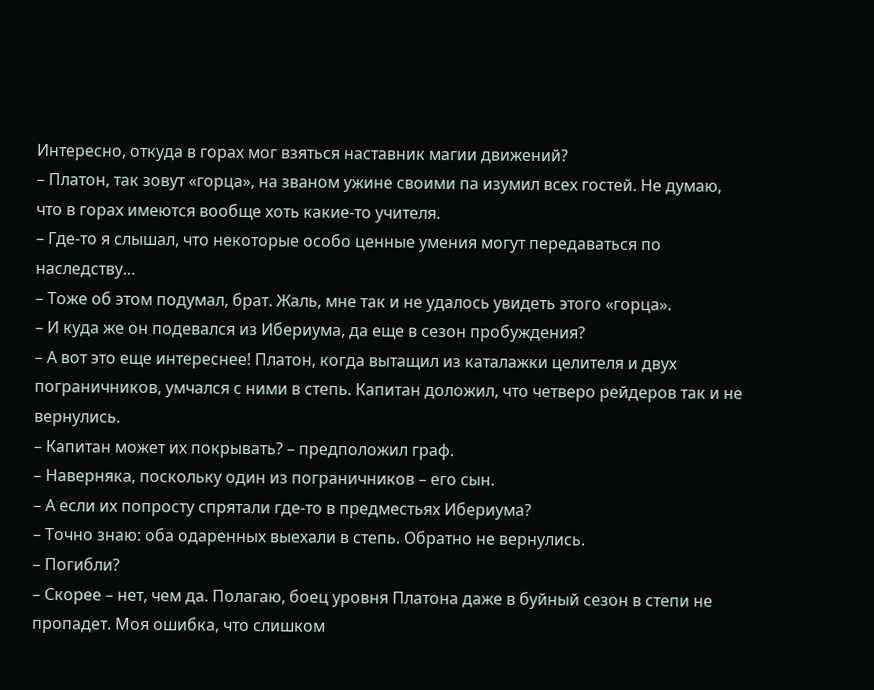Интересно, откуда в горах мог взяться наставник магии движений?
– Платон, так зовут «горца», на званом ужине своими па изумил всех гостей. Не думаю, что в горах имеются вообще хоть какие-то учителя.
– Где-то я слышал, что некоторые особо ценные умения могут передаваться по наследству…
– Тоже об этом подумал, брат. Жаль, мне так и не удалось увидеть этого «горца».
– И куда же он подевался из Ибериума, да еще в сезон пробуждения?
– А вот это еще интереснее! Платон, когда вытащил из каталажки целителя и двух пограничников, умчался с ними в степь. Капитан доложил, что четверо рейдеров так и не вернулись.
– Капитан может их покрывать? – предположил граф.
– Наверняка, поскольку один из пограничников – его сын.
– А если их попросту спрятали где-то в предместьях Ибериума?
– Точно знаю: оба одаренных выехали в степь. Обратно не вернулись.
– Погибли?
– Скорее – нет, чем да. Полагаю, боец уровня Платона даже в буйный сезон в степи не пропадет. Моя ошибка, что слишком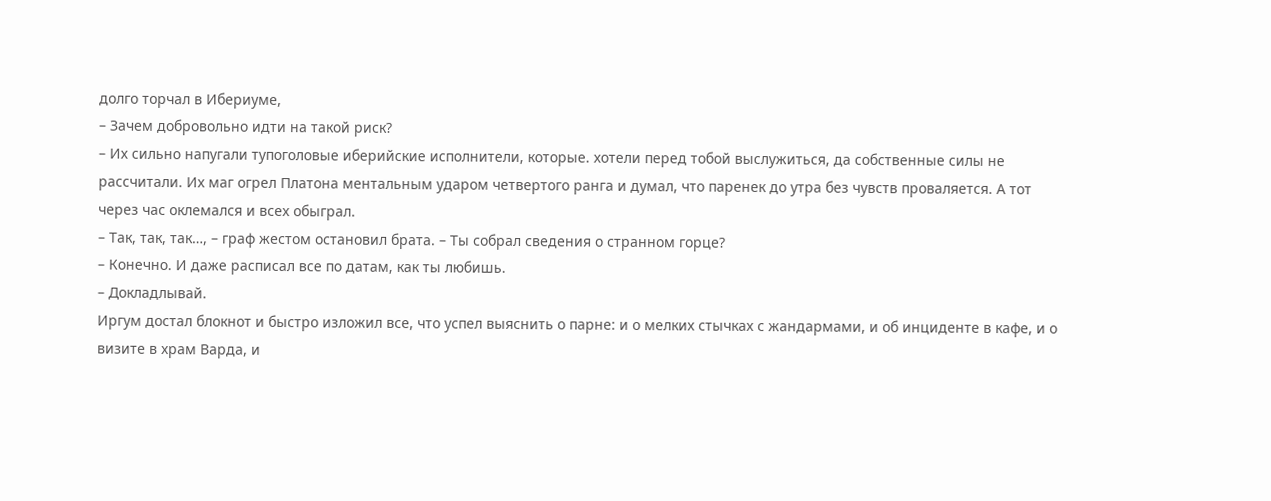долго торчал в Ибериуме,
– Зачем добровольно идти на такой риск?
– Их сильно напугали тупоголовые иберийские исполнители, которые. хотели перед тобой выслужиться, да собственные силы не рассчитали. Их маг огрел Платона ментальным ударом четвертого ранга и думал, что паренек до утра без чувств проваляется. А тот через час оклемался и всех обыграл.
– Так, так, так…, – граф жестом остановил брата. – Ты собрал сведения о странном горце?
– Конечно. И даже расписал все по датам, как ты любишь.
– Докладлывай.
Иргум достал блокнот и быстро изложил все, что успел выяснить о парне: и о мелких стычках с жандармами, и об инциденте в кафе, и о визите в храм Варда, и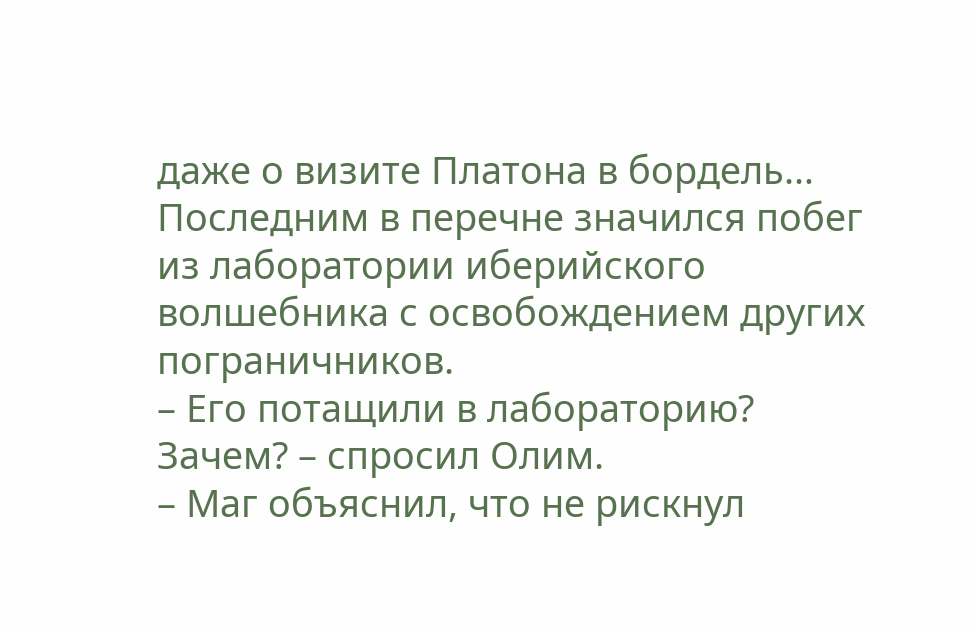даже о визите Платона в бордель… Последним в перечне значился побег из лаборатории иберийского волшебника с освобождением других пограничников.
– Его потащили в лабораторию? Зачем? – спросил Олим.
– Маг объяснил, что не рискнул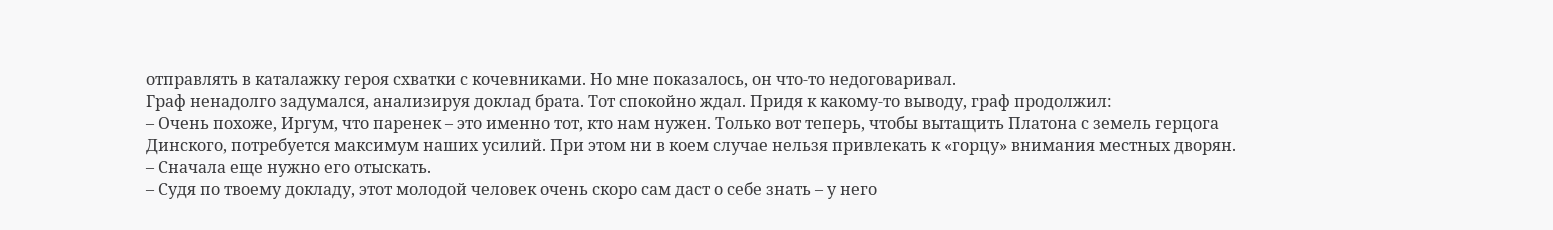отправлять в каталажку героя схватки с кочевниками. Но мне показалось, он что-то недоговаривал.
Граф ненадолго задумался, анализируя доклад брата. Тот спокойно ждал. Придя к какому-то выводу, граф продолжил:
– Очень похоже, Иргум, что паренек – это именно тот, кто нам нужен. Только вот теперь, чтобы вытащить Платона с земель герцога Динского, потребуется максимум наших усилий. При этом ни в коем случае нельзя привлекать к «горцу» внимания местных дворян.
– Сначала еще нужно его отыскать.
– Судя по твоему докладу, этот молодой человек очень скоро сам даст о себе знать – у него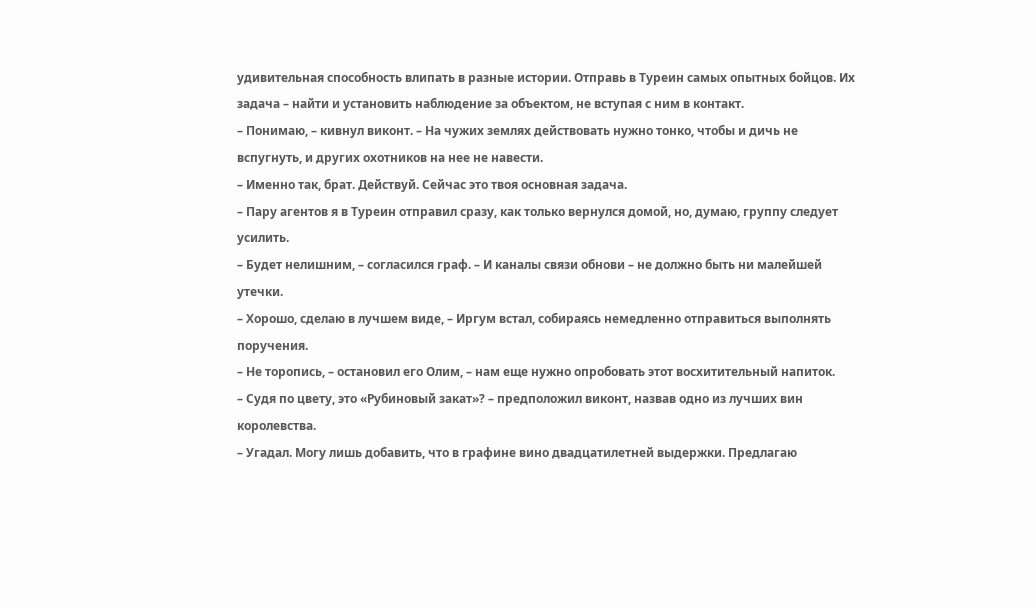удивительная способность влипать в разные истории. Отправь в Туреин самых опытных бойцов. Их задача – найти и установить наблюдение за объектом, не вступая с ним в контакт.
– Понимаю, – кивнул виконт. – На чужих землях действовать нужно тонко, чтобы и дичь не вспугнуть, и других охотников на нее не навести.
– Именно так, брат. Действуй. Сейчас это твоя основная задача.
– Пару агентов я в Туреин отправил сразу, как только вернулся домой, но, думаю, группу следует усилить.
– Будет нелишним, – согласился граф. – И каналы связи обнови – не должно быть ни малейшей утечки.
– Хорошо, сделаю в лучшем виде, – Иргум встал, собираясь немедленно отправиться выполнять поручения.
– Не торопись, – остановил его Олим, – нам еще нужно опробовать этот восхитительный напиток.
– Судя по цвету, это «Рубиновый закат»? – предположил виконт, назвав одно из лучших вин королевства.
– Угадал. Могу лишь добавить, что в графине вино двадцатилетней выдержки. Предлагаю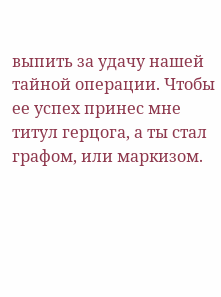выпить за удачу нашей тайной операции. Чтобы ее успех принес мне титул герцога, а ты стал графом, или маркизом.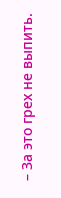– За это грех не выпить.